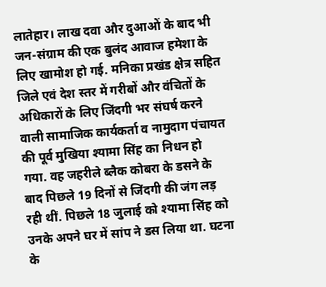लातेहार। लाख दवा और दुआओं के बाद भी जन-संग्राम की एक बुलंद आवाज हमेशा के लिए खामोश हो गई. मनिका प्रखंड क्षेत्र सहित जिले एवं देश स्तर में गरीबों और वंचितों के अधिकारों के लिए जिंदगी भर संघर्ष करने वाली सामाजिक कार्यकर्ता व नामुदाग पंचायत की पूर्व मुखिया श्यामा सिंह का निधन हो गया. वह जहरीले ब्लैक कोबरा के डसने के बाद पिछले 19 दिनों से जिंदगी की जंग लड़ रही थीं. पिछले 18 जुलाई को श्यामा सिंह को उनके अपने घर में सांप ने डस लिया था. घटना के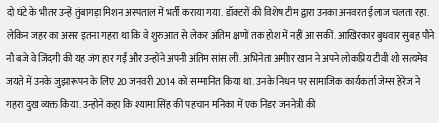दो घंटे के भीतर उन्हें तुंबागड़ा मिशन अस्पताल में भर्ती कराया गया. डॉक्टरों की विशेष टीम द्वारा उनका अनवरत ईलाज चलता रहा. लेकिन जहर का असर इतना गहरा था कि वे शुरुआत से लेकर अंतिम क्षणों तक होश में नहीं आ सकीं. आखिरकार बुधवार सुबह पौने नौ बजे वे जिंदगी की यह जंग हार गईं और उन्होंने अपनी अंतिम सांस ली. अभिनेता अमीार खान ने अपने लोकप्रिय टीवी शो सत्यमेव जयते में उनके जुझारूपन के लिए 20 जनवरी 2014 को सम्मानित किया था. उनके निधन पर सामाजिक कार्यकर्ता जेम्स हेरेंज ने गहरा दुख व्यक्त किया. उन्होने कहा कि श्यामा सिंह की पहचान मनिका में एक निडर जननेत्री की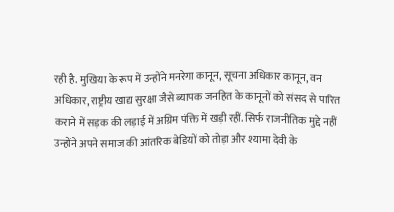रही है. मुखिया के रूप में उन्होंने मनरेगा कानून, सूचना अधिकार कानून, वन अधिकार, राष्ट्रीय खाद्य सुरक्षा जैसे ब्यापक जनहित के कानूनों को संसद से पारित कराने में सड़क की लड़ाई में अग्रिम पंक्ति में खड़ी रहीं. सिर्फ राजनीतिक मुद्दे नहीं उन्होंने अपने समाज की आंतरिक बेडियों को तोड़ा और श्यामा देवी के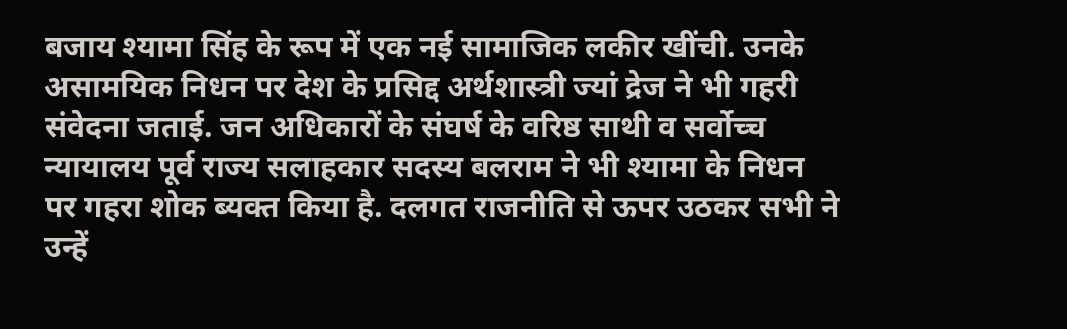बजाय श्यामा सिंह के रूप में एक नई सामाजिक लकीर खींची. उनके असामयिक निधन पर देश के प्रसिद्द अर्थशास्त्री ज्यां द्रेज ने भी गहरी संवेदना जताई. जन अधिकारों के संघर्ष के वरिष्ठ साथी व सर्वोच्च न्यायालय पूर्व राज्य सलाहकार सदस्य बलराम ने भी श्यामा के निधन पर गहरा शोक ब्यक्त किया है. दलगत राजनीति से ऊपर उठकर सभी ने उन्हें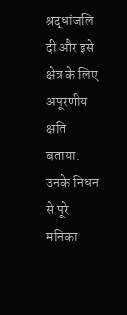श्रद्धांजलि दी और इसे क्षेत्र के लिए अपूरणीय क्षति बताया. उनके निधन से पूरे मनिका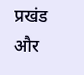प्रखंड और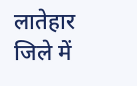लातेहार जिले में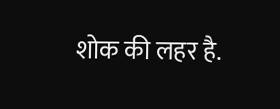शोक की लहर है.